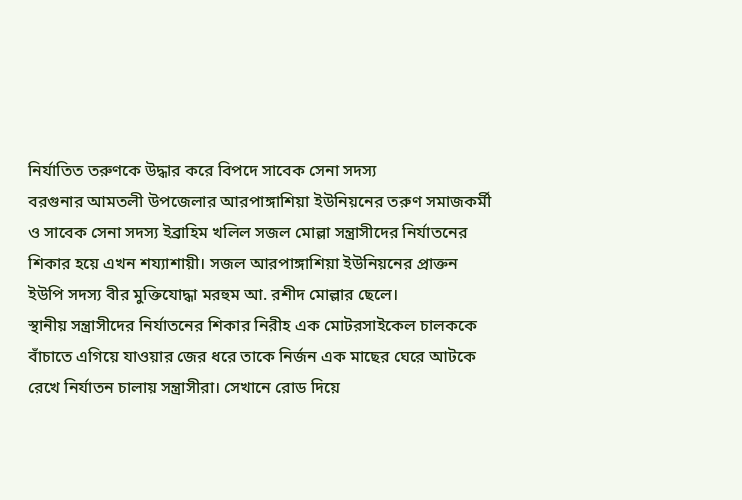নির্যাতিত তরুণকে উদ্ধার করে বিপদে সাবেক সেনা সদস্য
বরগুনার আমতলী উপজেলার আরপাঙ্গাশিয়া ইউনিয়নের তরুণ সমাজকর্মী ও সাবেক সেনা সদস্য ইব্রাহিম খলিল সজল মোল্লা সন্ত্রাসীদের নির্যাতনের শিকার হয়ে এখন শয্যাশায়ী। সজল আরপাঙ্গাশিয়া ইউনিয়নের প্রাক্তন ইউপি সদস্য বীর মুক্তিযোদ্ধা মরহুম আ. রশীদ মোল্লার ছেলে।
স্থানীয় সন্ত্রাসীদের নির্যাতনের শিকার নিরীহ এক মোটরসাইকেল চালককে বাঁচাতে এগিয়ে যাওয়ার জের ধরে তাকে নির্জন এক মাছের ঘেরে আটকে রেখে নির্যাতন চালায় সন্ত্রাসীরা। সেখানে রোড দিয়ে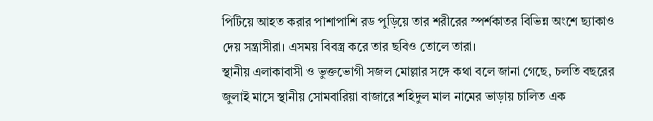পিটিয়ে আহত করার পাশাপাশি রড পুড়িয়ে তার শরীরের স্পর্শকাতর বিভিন্ন অংশে ছ্যাকাও দেয় সন্ত্রাসীরা। এসময় বিবস্ত্র করে তার ছবিও তোলে তারা।
স্থানীয় এলাকাবাসী ও ভুক্তভোগী সজল মোল্লার সঙ্গে কথা বলে জানা গেছে, চলতি বছরের জুলাই মাসে স্থানীয় সোমবারিয়া বাজারে শহিদুল মাল নামের ভাড়ায় চালিত এক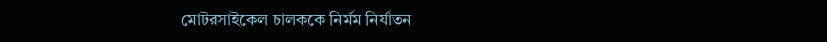মোটরসাইকেল চালককে নির্মম নির্যাতন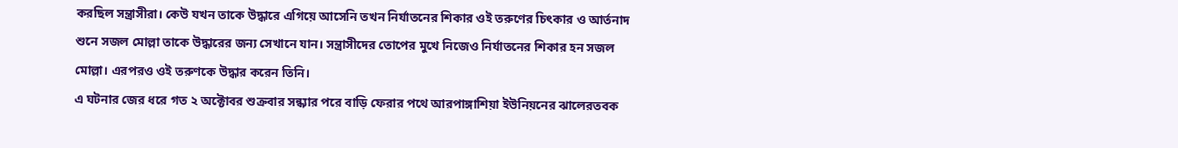করছিল সন্ত্রাসীরা। কেউ যখন তাকে উদ্ধারে এগিয়ে আসেনি তখন নির্যাতনের শিকার ওই তরুণের চিৎকার ও আর্তনাদ শুনে সজল মোল্লা তাকে উদ্ধারের জন্য সেখানে যান। সন্ত্রাসীদের তোপের মুখে নিজেও নির্যাতনের শিকার হন সজল মোল্লা। এরপরও ওই তরুণকে উদ্ধার করেন তিনি।
এ ঘটনার জের ধরে গত ২ অক্টোবর শুক্রবার সন্ধ্যার পরে বাড়ি ফেরার পথে আরপাঙ্গাশিয়া ইউনিয়নের ঝালেরতবক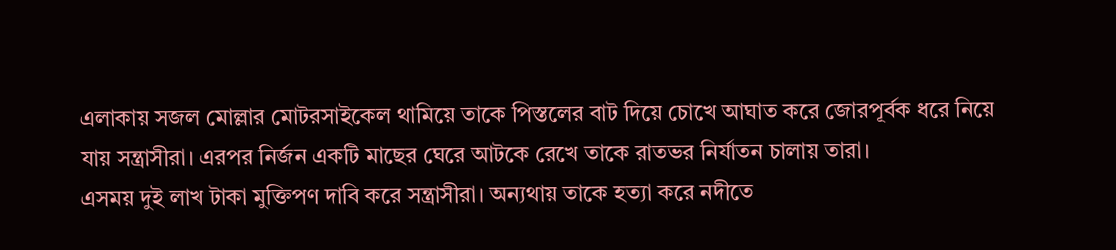এলাকায় সজল মোল্লার মোটরসাইকেল থামিয়ে তাকে পিস্তলের বাট দিয়ে চোখে আঘাত করে জোরপূর্বক ধরে নিয়ে যায় সন্ত্রাসীরা। এরপর নির্জন একটি মাছের ঘেরে আটকে রেখে তাকে রাতভর নির্যাতন চালায় তারা।
এসময় দুই লাখ টাকা মুক্তিপণ দাবি করে সন্ত্রাসীরা। অন্যথায় তাকে হত্যা করে নদীতে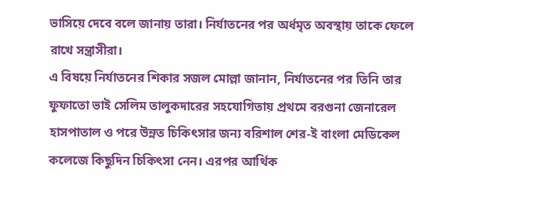ভাসিয়ে দেবে বলে জানায় তারা। নির্যাতনের পর অর্ধমৃত অবস্থায় তাকে ফেলে রাখে সন্ত্রাসীরা।
এ বিষয়ে নির্যাতনের শিকার সজল মোল্লা জানান, নির্যাতনের পর তিনি তার ফুফাতো ভাই সেলিম তালুকদারের সহযোগিতায় প্রথমে বরগুনা জেনারেল হাসপাতাল ও পরে উন্নত চিকিৎসার জন্য বরিশাল শের-ই বাংলা মেডিকেল কলেজে কিছুদিন চিকিৎসা নেন। এরপর আর্থিক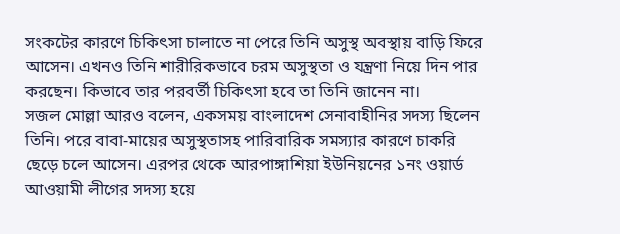সংকটের কারণে চিকিৎসা চালাতে না পেরে তিনি অসুস্থ অবস্থায় বাড়ি ফিরে আসেন। এখনও তিনি শারীরিকভাবে চরম অসুস্থতা ও যন্ত্রণা নিয়ে দিন পার করছেন। কিভাবে তার পরবর্তী চিকিৎসা হবে তা তিনি জানেন না।
সজল মোল্লা আরও বলেন, একসময় বাংলাদেশ সেনাবাহীনির সদস্য ছিলেন তিনি। পরে বাবা-মায়ের অসুস্থতাসহ পারিবারিক সমস্যার কারণে চাকরি ছেড়ে চলে আসেন। এরপর থেকে আরপাঙ্গাশিয়া ইউনিয়নের ১নং ওয়ার্ড আওয়ামী লীগের সদস্য হয়ে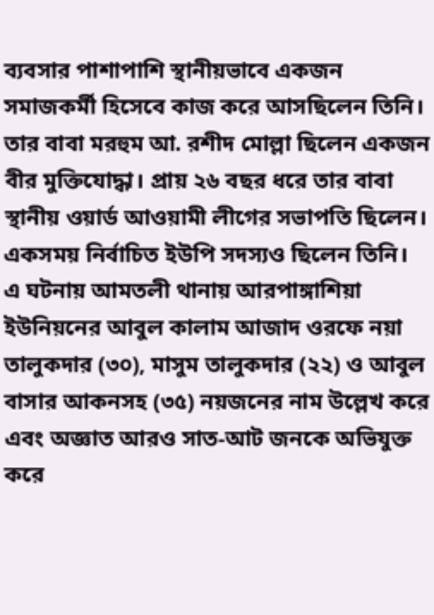ব্যবসার পাশাপাশি স্থানীয়ভাবে একজন সমাজকর্মী হিসেবে কাজ করে আসছিলেন তিনি। তার বাবা মরহুম আ. রশীদ মোল্লা ছিলেন একজন বীর মুক্তিযোদ্ধা। প্রায় ২৬ বছর ধরে তার বাবা স্থানীয় ওয়ার্ড আওয়ামী লীগের সভাপতি ছিলেন। একসময় নির্বাচিত ইউপি সদস্যও ছিলেন তিনি।
এ ঘটনায় আমতলী থানায় আরপাঙ্গাশিয়া ইউনিয়নের আবুল কালাম আজাদ ওরফে নয়া তালুকদার (৩০), মাসুম তালুকদার (২২) ও আবুল বাসার আকনসহ (৩৫) নয়জনের নাম উল্লেখ করে এবং অজ্ঞাত আরও সাত-আট জনকে অভিযুক্ত করে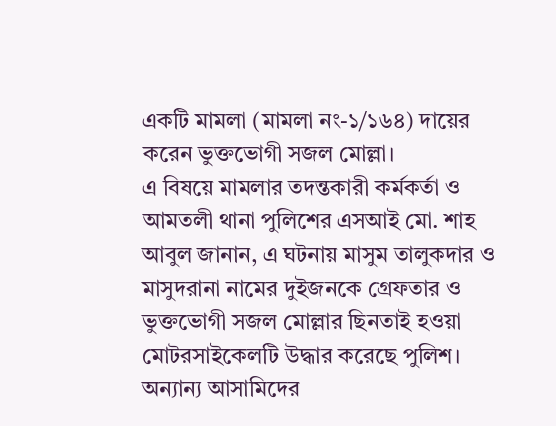একটি মামলা (মামলা নং-১/১৬৪) দায়ের করেন ভুক্তভোগী সজল মোল্লা।
এ বিষয়ে মামলার তদন্তকারী কর্মকর্তা ও আমতলী থানা পুলিশের এসআই মো. শাহ আবুল জানান, এ ঘটনায় মাসুম তালুকদার ও মাসুদরানা নামের দুইজনকে গ্রেফতার ও ভুক্তভোগী সজল মোল্লার ছিনতাই হওয়া মোটরসাইকেলটি উদ্ধার করেছে পুলিশ। অন্যান্য আসামিদের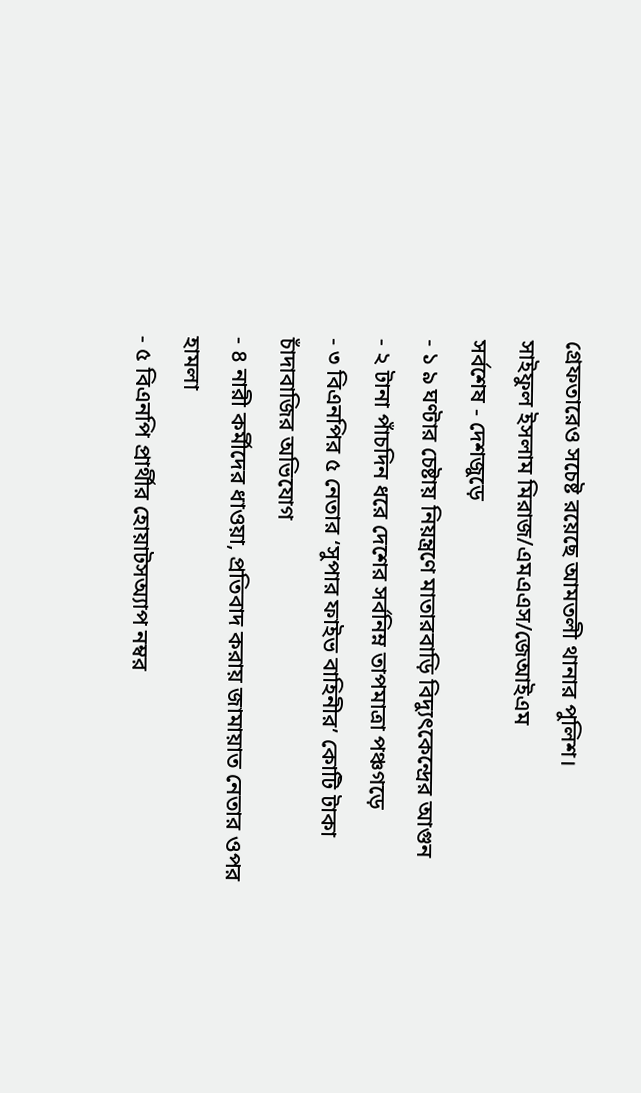গ্রেফতারেও সচেষ্ট রয়েছে আমতলী থানার পুলিশ।
সাইফুল ইসলাম মিরাজ/এমএএস/জেআইএম
সর্বশেষ - দেশজুড়ে
- ১ ৯ ঘণ্টার চেষ্টায় নিয়ন্ত্রণে মাতারবাড়ি বিদ্যুৎকেন্দ্রের আগুন
- ২ টানা পাঁচদিন ধরে দেশের সর্বনিম্ন তাপমাত্রা পঞ্চগড়ে
- ৩ বিএনপির ৫ নেতার ‘সুপার ফাইভ বাহিনীর’ কোটি টাকা চাঁদাবাজির অভিযোগ
- ৪ নারী কর্মীদের ধাওয়া, প্রতিবাদ করায় জামায়াত নেতার ওপর হামলা
- ৫ বিএনপি প্রার্থীর হোয়াটসঅ্যাপ নম্বর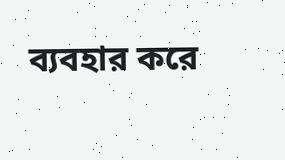ব্যবহার করে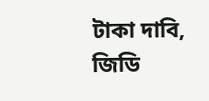টাকা দাবি, জিডি